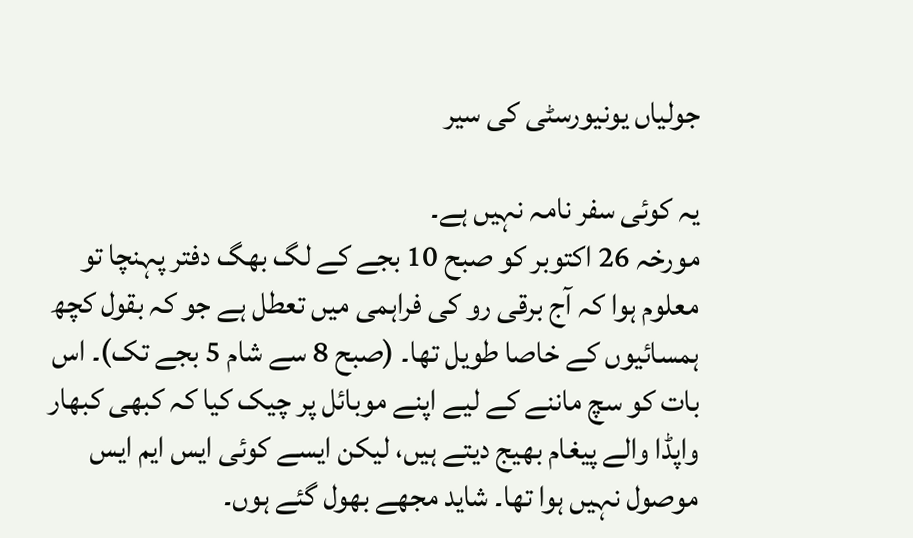جولیاں یونیورسٹی کی سیر

یہ کوئی سفر نامہ نہیں ہے۔
مورخہ 26 اکتوبر کو صبح 10 بجے کے لگ بھگ دفتر پہنچا تو معلوم ہوا کہ آج برقی رو کی فراہمی میں تعطل ہے جو کہ بقول کچھ ہمسائیوں کے خاصا طویل تھا۔ (صبح 8 سے شام 5 بجے تک)۔ اس بات کو سچ ماننے کے لیے اپنے موبائل پر چیک کیا کہ کبھی کبھار واپڈا والے پیغام بھیج دیتے ہیں، لیکن ایسے کوئی ایس ایم ایس موصول نہیں ہوا تھا۔ شاید مجھے بھول گئے ہوں۔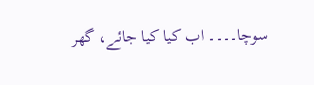سوچا۔۔۔۔ اب کیا کیا جائے، گھر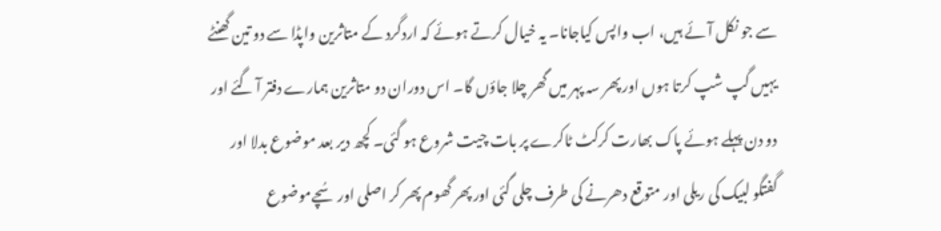سے جو نکل آئے ہیں، اب واپس کیاجانا۔ یہ خیال کرتے ہوئے کہ اردگرد کے متاثرین واپڈا سے دو تین گھنٹے یہیں گپ شپ کرتا ہوں اور پھر سہ پہر میں گھر چلا جاؤں گا۔ اس دوران دو متاثرین ہمارے دفتر آ گئے اور دو دن پہلے ہوئے پاک بھارت کرکٹ ٹاکرے پر بات چیت شروع ہو گئی۔ کچھ دیر بعد موضوع بدلا اور گفتگو لبیک کی ریلی اور متوقع دھرنے کی طرف چلی گئی اور پھر گھوم پھر کر اصلی اور سُچےموضوع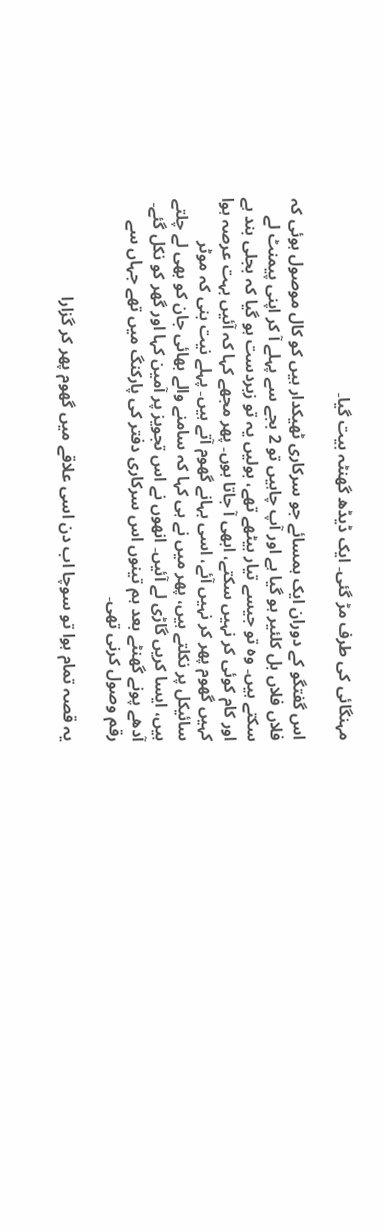مہنگائی کی طرف مڑ گئی۔ ایک ڈیڈھ گھنٹہ بیت گیا۔

اس گفتگو کے دوران ایک ہمسائے جو سرکاری ٹھیکدار ہیں کو کال موصول ہوئی کہ فلاں فلاں بل کلئیر ہو گیا ہے اور آپ چاہیں تو 2 بجے سے پہلے آ کر اپنی پیمنٹ لے سکتے ہیں۔ وہ تو جیسے تیار بیٹھے تھے، بولیں یہ تو زبردست ہو گیا کہ بجلی بند ہے اور کام کوئی کر نہیں سکتے، ابھی آ جاتا ہوں۔ پھر مجھے کہا کہ آئیں بہت عرصہ ہوا کہیں گھوم پھر کر نہیں آئے، اسی بہانے گھوم آتے ہیں۔ پہلے نیت بنی کہ موٹر سائیکل پر نکلتے ہیں، پھر میں نے ہی کہا کہ سامنے والے بھائی جان کو بھی لے چلتے ہیں، ایسا کریں گاڑی لے آئیں۔ انھوں نے اس تجویز پر آمین کہا اور گھر کو نکل گئے۔ آدھے پونے گھنٹے بعد ہم تینوں اس سرکاری دفتر کی پارکنگ میں تھے جہاں سے رقم وصول کرنی تھی۔

یہ قصہ تمام ہوا تو سوچا اب دن اسی علاقے میں گھوم پھر کر گزارا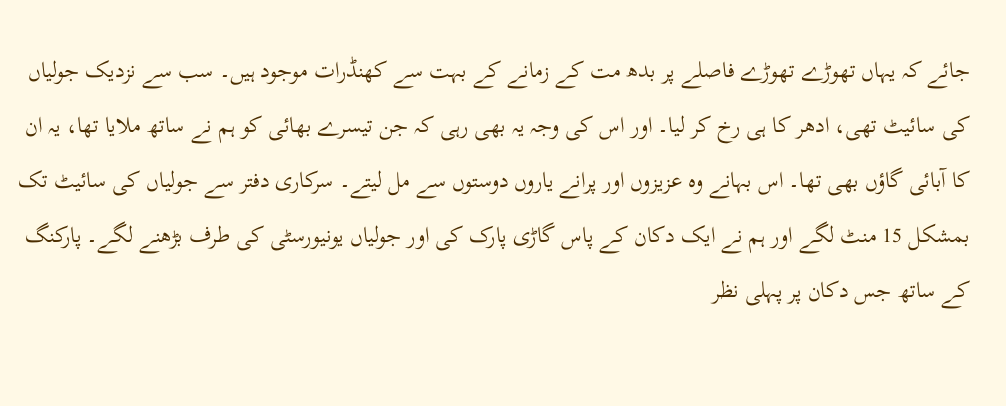جائے کہ یہاں تھوڑے تھوڑے فاصلے پر بدھ مت کے زمانے کے بہت سے کھنڈرات موجود ہیں۔ سب سے نزدیک جولیاں کی سائیٹ تھی، ادھر کا ہی رخ کر لیا۔ اور اس کی وجہ یہ بھی رہی کہ جن تیسرے بھائی کو ہم نے ساتھ ملایا تھا، یہ ان کا آبائی گاؤں بھی تھا۔ اس بہانے وہ عزیزوں اور پرانے یاروں دوستوں سے مل لیتے۔ سرکاری دفتر سے جولیاں کی سائیٹ تک بمشکل 15 منٹ لگے اور ہم نے ایک دکان کے پاس گاڑی پارک کی اور جولیاں یونیورسٹی کی طرف بڑھنے لگے۔ پارکنگ کے ساتھ جس دکان پر پہلی نظر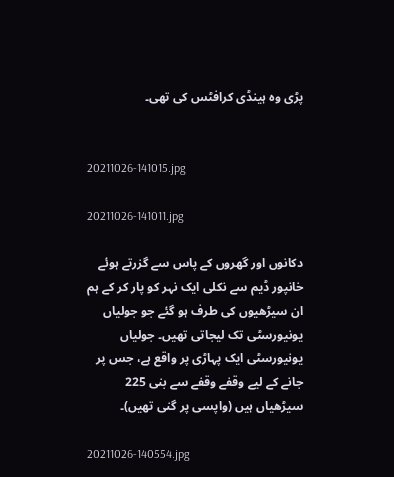پڑی وہ ہینڈی کرافٹس کی تھی۔


20211026-141015.jpg

20211026-141011.jpg

دکانوں اور گھروں کے پاس سے گزرتے ہوئے خانپور ڈیم سے نکلی ایک نہر کو پار کر کے ہم ان سیڑھیوں کی طرف ہو گئے جو جولیاں یونیورسٹی تک لیجاتی تھیں۔ جولیاں یونیورسٹی ایک پہاڑی پر واقع ہے، جس پر جانے کے لیے وقفے وقفے سے بنی 225 سیڑھیاں ہیں (واپسی پر گنی تھیں)۔

20211026-140554.jpg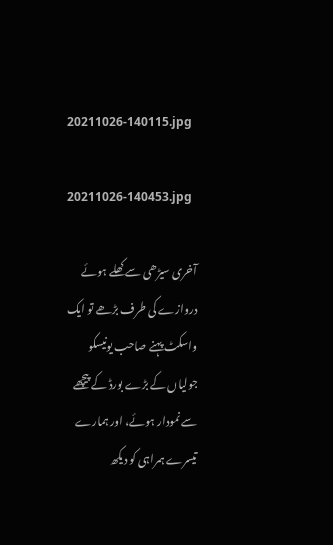20211026-140115.jpg

20211026-140453.jpg

آخری سیڑھی سے کھلے ہوئے دروازے کی طرف بڑھے تو ایک واسکٹ پہنے صاحب یونیسکو جولیاں کے بڑے بورڈ کے پیچھے سے نمودار ہوئے، اور ہمارے تیسرے ہمراہی کو دیکھ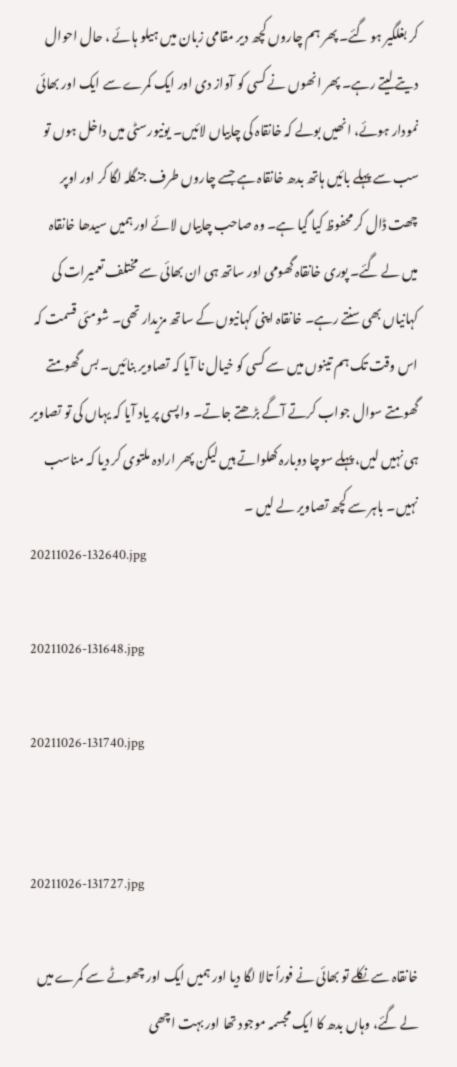کر بغلگیر ہو گئے۔ پھر ہم چاروں کچھ دیر مقامی زبان میں ہیلو ہائے ، حال احوال دیتے لیتے رہے۔ پھر انھوں نے کسی کو آواز دی اور ایک کمرے سے ایک اور بھائی نمودار ہوئے، انھیں بولے کہ خانقاہ کی چابیاں لائیں۔ یونیورسٹی میں داخل ہوں تو سب سے پہلے بائیں ہاتھ بدھ خانقاہ ہے جسے چاروں طرف جنگلہ لگا کر اور اوپر چھت ڈال کر محفوظ کیا گیا ہے۔ وہ صاحب چابیاں لائے اور ہمیں سیدھا خانقاہ میں لے گئے۔ پوری خانقاہ گھومی اور ساتھ ہی ان بھائی سے مختلف تعمیرات کی کہانیاں بھی سنتے رہے۔ خانقاہ اپنی کہانیوں کے ساتھ مزیدار تھی۔ شومئی قسمت کہ اس وقت تک ہم تینوں میں سے کسی کو خیال نا آیا کہ تصاویر بنائیں۔ بس گھومتے گھومتے سوال جواب کرتے آگے بڑھتے جاتے۔ واپسی پر یاد آیا کہ یہاں کی تو تصاویر ہی نہیں لیں، پہلے سوچا دوبارہ کھلواتے ہیں لیکن پھر ارادہ ملتوی کر دیا کہ مناسب نہیں۔ باہر سے کچھ تصاویر لے لیں ۔
20211026-132640.jpg

20211026-131648.jpg

20211026-131740.jpg


20211026-131727.jpg

خانقاہ سے نکلے تو بھائی نے فوراً تالا لگا دیا اور ہمیں ایک اور چھوٹے سے کمرے میں لے گئے، وہاں بدھ کا ایک مجسمہ موجود تھا اور بہت اچھی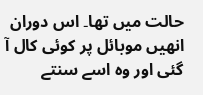حالت میں تھا۔ اس دوران انھیں موبائل پر کوئی کال آ گئی اور وہ اسے سنتے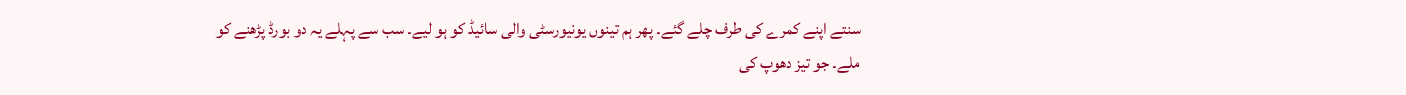سنتے اپنے کمرے کی طرف چلے گئے۔ پھر ہم تینوں یونیورسٹی والی سائیڈ کو ہو لیے۔ سب سے پہلے یہ دو بورڈ پڑھنے کو ملے۔ جو تیز دھوپ کی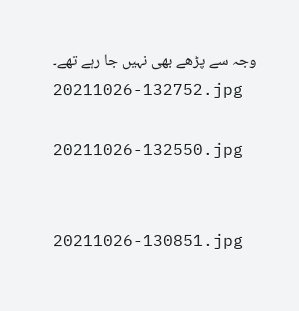وجہ سے پڑھے بھی نہیں جا رہے تھے۔
20211026-132752.jpg

20211026-132550.jpg


20211026-130851.jpg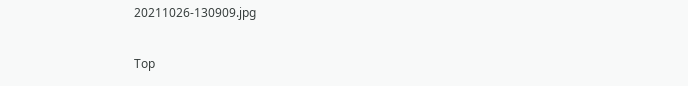20211026-130909.jpg

Top